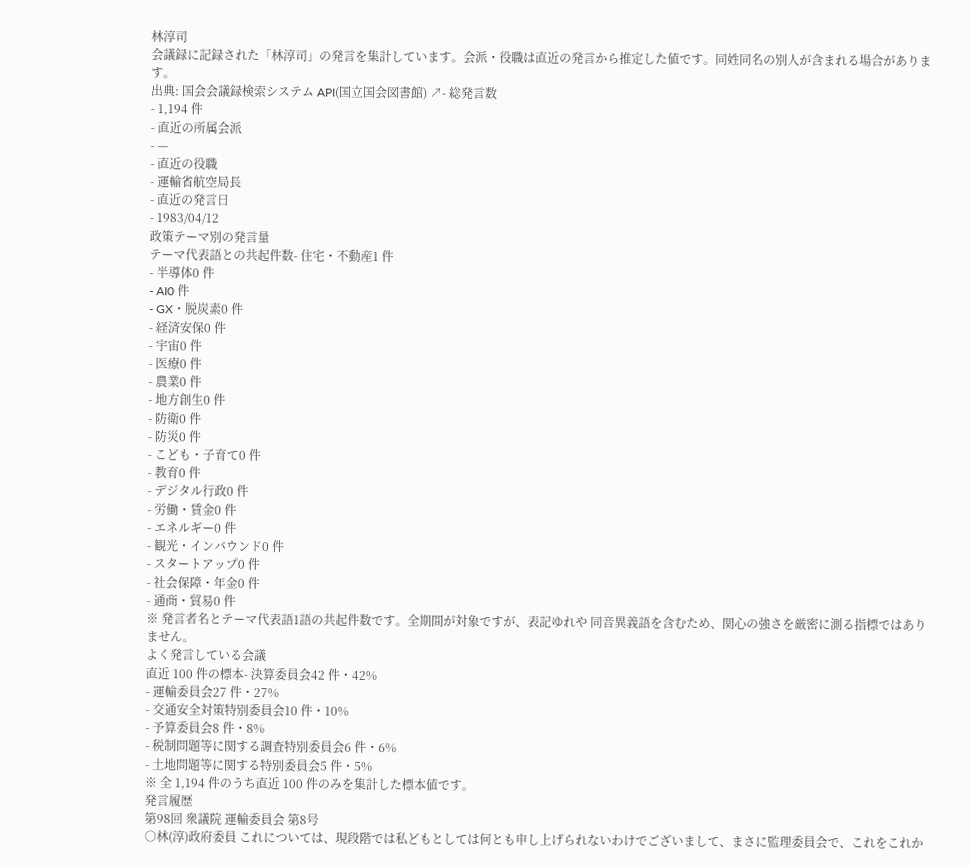林淳司
会議録に記録された「林淳司」の発言を集計しています。会派・役職は直近の発言から推定した値です。同姓同名の別人が含まれる場合があります。
出典: 国会会議録検索システム API(国立国会図書館) ↗- 総発言数
- 1,194 件
- 直近の所属会派
- —
- 直近の役職
- 運輸省航空局長
- 直近の発言日
- 1983/04/12
政策テーマ別の発言量
テーマ代表語との共起件数- 住宅・不動産1 件
- 半導体0 件
- AI0 件
- GX・脱炭素0 件
- 経済安保0 件
- 宇宙0 件
- 医療0 件
- 農業0 件
- 地方創生0 件
- 防衛0 件
- 防災0 件
- こども・子育て0 件
- 教育0 件
- デジタル行政0 件
- 労働・賃金0 件
- エネルギー0 件
- 観光・インバウンド0 件
- スタートアップ0 件
- 社会保障・年金0 件
- 通商・貿易0 件
※ 発言者名とテーマ代表語1語の共起件数です。全期間が対象ですが、表記ゆれや 同音異義語を含むため、関心の強さを厳密に測る指標ではありません。
よく発言している会議
直近 100 件の標本- 決算委員会42 件・42%
- 運輸委員会27 件・27%
- 交通安全対策特別委員会10 件・10%
- 予算委員会8 件・8%
- 税制問題等に関する調査特別委員会6 件・6%
- 土地問題等に関する特別委員会5 件・5%
※ 全 1,194 件のうち直近 100 件のみを集計した標本値です。
発言履歴
第98回 衆議院 運輸委員会 第8号
○林(淳)政府委員 これについては、現段階では私どもとしては何とも申し上げられないわけでございまして、まさに監理委員会で、これをこれか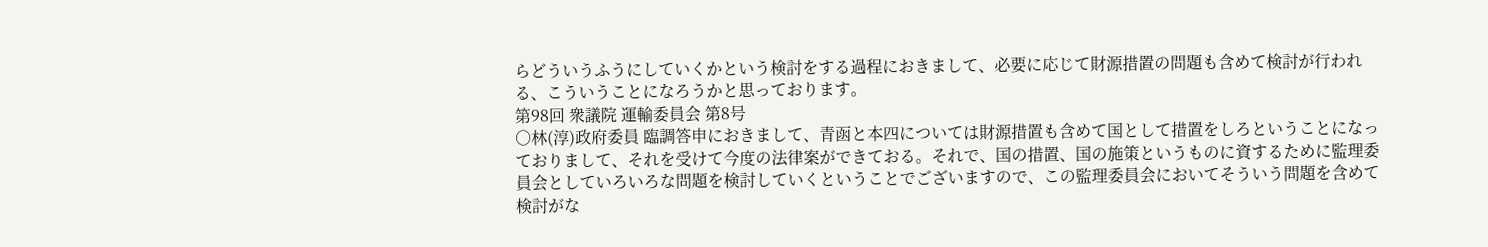らどういうふうにしていくかという検討をする過程におきまして、必要に応じて財源措置の問題も含めて検討が行われる、こういうことになろうかと思っております。
第98回 衆議院 運輸委員会 第8号
○林(淳)政府委員 臨調答申におきまして、青函と本四については財源措置も含めて国として措置をしろということになっておりまして、それを受けて今度の法律案ができておる。それで、国の措置、国の施策というものに資するために監理委員会としていろいろな問題を検討していくということでございますので、この監理委員会においてそういう問題を含めて検討がな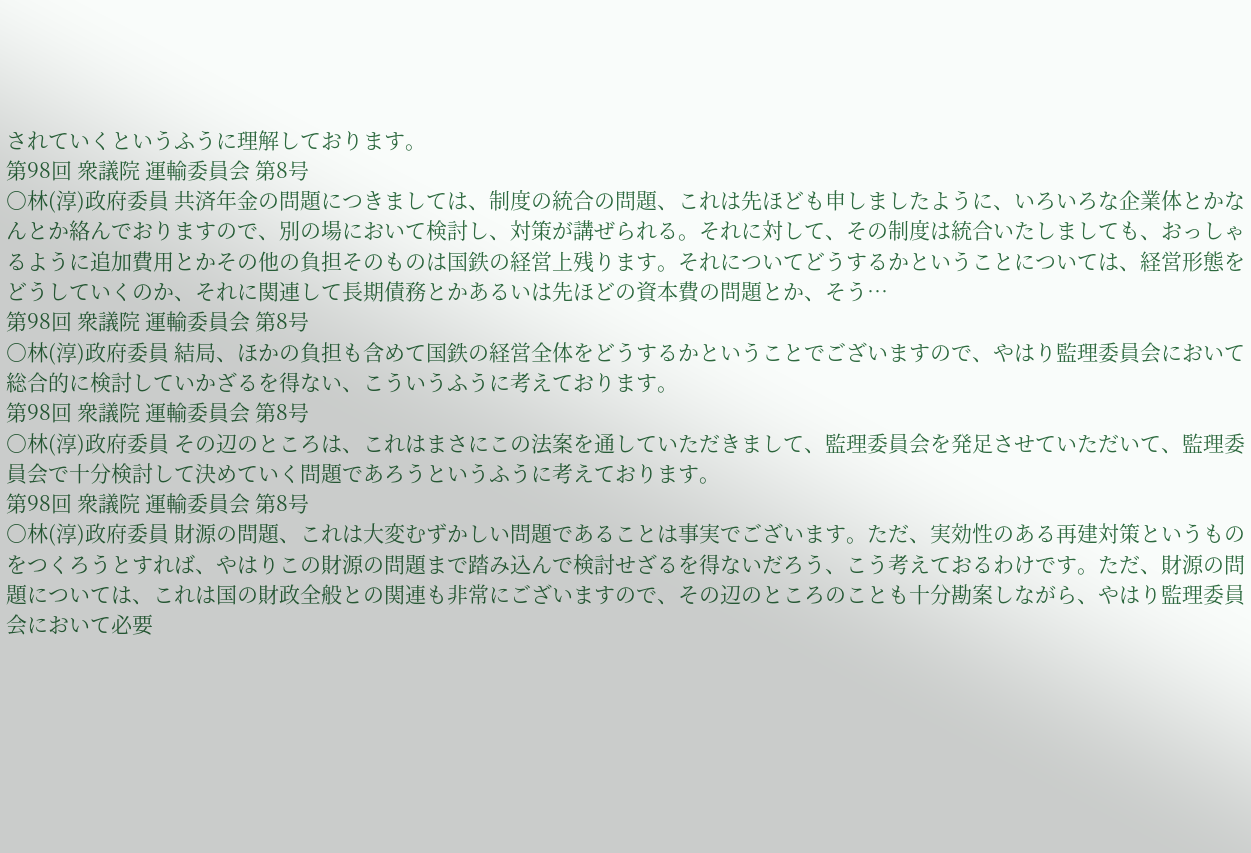されていくというふうに理解しております。
第98回 衆議院 運輸委員会 第8号
○林(淳)政府委員 共済年金の問題につきましては、制度の統合の問題、これは先ほども申しましたように、いろいろな企業体とかなんとか絡んでおりますので、別の場において検討し、対策が講ぜられる。それに対して、その制度は統合いたしましても、おっしゃるように追加費用とかその他の負担そのものは国鉄の経営上残ります。それについてどうするかということについては、経営形態をどうしていくのか、それに関連して長期債務とかあるいは先ほどの資本費の問題とか、そう…
第98回 衆議院 運輸委員会 第8号
○林(淳)政府委員 結局、ほかの負担も含めて国鉄の経営全体をどうするかということでございますので、やはり監理委員会において総合的に検討していかざるを得ない、こういうふうに考えております。
第98回 衆議院 運輸委員会 第8号
○林(淳)政府委員 その辺のところは、これはまさにこの法案を通していただきまして、監理委員会を発足させていただいて、監理委員会で十分検討して決めていく問題であろうというふうに考えております。
第98回 衆議院 運輸委員会 第8号
○林(淳)政府委員 財源の問題、これは大変むずかしい問題であることは事実でございます。ただ、実効性のある再建対策というものをつくろうとすれば、やはりこの財源の問題まで踏み込んで検討せざるを得ないだろう、こう考えておるわけです。ただ、財源の問題については、これは国の財政全般との関連も非常にございますので、その辺のところのことも十分勘案しながら、やはり監理委員会において必要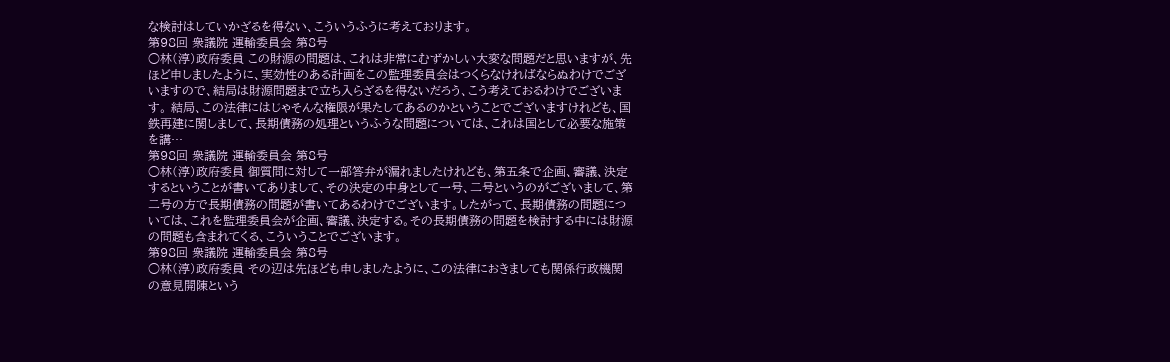な検討はしていかざるを得ない、こういうふうに考えております。
第98回 衆議院 運輸委員会 第8号
○林(淳)政府委員 この財源の問題は、これは非常にむずかしい大変な問題だと思いますが、先ほど申しましたように、実効性のある計画をこの監理委員会はつくらなければならぬわけでございますので、結局は財源問題まで立ち入らざるを得ないだろう、こう考えておるわけでございます。 結局、この法律にはじゃそんな権限が果たしてあるのかということでございますけれども、国鉄再建に関しまして、長期債務の処理というふうな問題については、これは国として必要な施策を講…
第98回 衆議院 運輸委員会 第8号
○林(淳)政府委員 御質問に対して一部答弁が漏れましたけれども、第五条で企画、審議、決定するということが書いてありまして、その決定の中身として一号、二号というのがございまして、第二号の方で長期債務の問題が書いてあるわけでございます。したがって、長期債務の問題については、これを監理委員会が企画、審議、決定する。その長期債務の問題を検討する中には財源の問題も含まれてくる、こういうことでございます。
第98回 衆議院 運輸委員会 第8号
○林(淳)政府委員 その辺は先ほども申しましたように、この法律におきましても関係行政機関の意見開陳という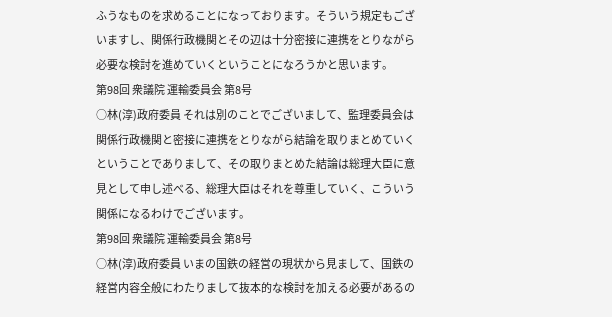ふうなものを求めることになっております。そういう規定もございますし、関係行政機関とその辺は十分密接に連携をとりながら必要な検討を進めていくということになろうかと思います。
第98回 衆議院 運輸委員会 第8号
○林(淳)政府委員 それは別のことでございまして、監理委員会は関係行政機関と密接に連携をとりながら結論を取りまとめていくということでありまして、その取りまとめた結論は総理大臣に意見として申し述べる、総理大臣はそれを尊重していく、こういう関係になるわけでございます。
第98回 衆議院 運輸委員会 第8号
○林(淳)政府委員 いまの国鉄の経営の現状から見まして、国鉄の経営内容全般にわたりまして抜本的な検討を加える必要があるの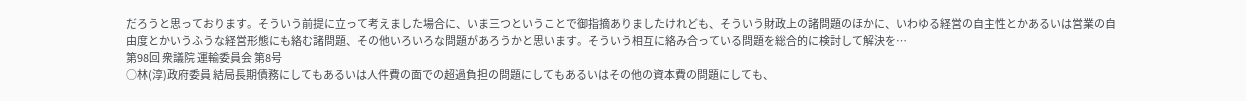だろうと思っております。そういう前提に立って考えました場合に、いま三つということで御指摘ありましたけれども、そういう財政上の諸問題のほかに、いわゆる経営の自主性とかあるいは営業の自由度とかいうふうな経営形態にも絡む諸問題、その他いろいろな問題があろうかと思います。そういう相互に絡み合っている問題を総合的に検討して解決を…
第98回 衆議院 運輸委員会 第8号
○林(淳)政府委員 結局長期債務にしてもあるいは人件費の面での超過負担の問題にしてもあるいはその他の資本費の問題にしても、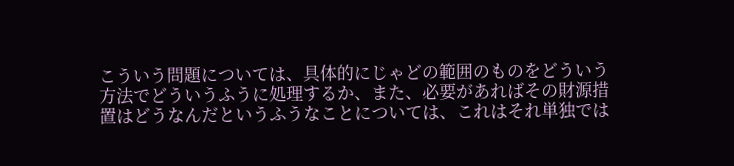こういう問題については、具体的にじゃどの範囲のものをどういう方法でどういうふうに処理するか、また、必要があればその財源措置はどうなんだというふうなことについては、これはそれ単独では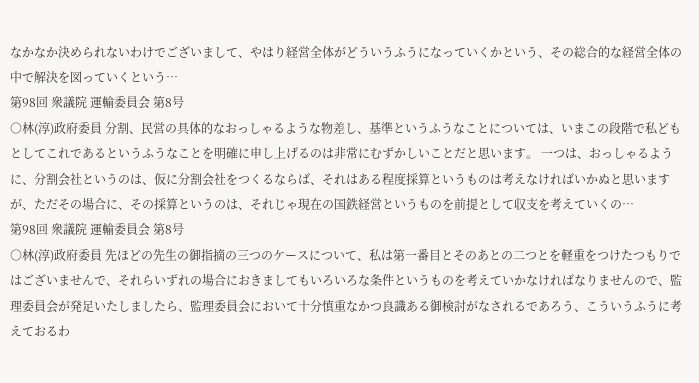なかなか決められないわけでございまして、やはり経営全体がどういうふうになっていくかという、その総合的な経営全体の中で解決を図っていくという…
第98回 衆議院 運輸委員会 第8号
○林(淳)政府委員 分割、民営の具体的なおっしゃるような物差し、基準というふうなことについては、いまこの段階で私どもとしてこれであるというふうなことを明確に申し上げるのは非常にむずかしいことだと思います。 一つは、おっしゃるように、分割会社というのは、仮に分割会社をつくるならば、それはある程度採算というものは考えなければいかぬと思いますが、ただその場合に、その採算というのは、それじゃ現在の国鉄経営というものを前提として収支を考えていくの…
第98回 衆議院 運輸委員会 第8号
○林(淳)政府委員 先ほどの先生の御指摘の三つのケースについて、私は第一番目とそのあとの二つとを軽重をつけたつもりではございませんで、それらいずれの場合におきましてもいろいろな条件というものを考えていかなければなりませんので、監理委員会が発足いたしましたら、監理委員会において十分慎重なかつ良識ある御検討がなされるであろう、こういうふうに考えておるわ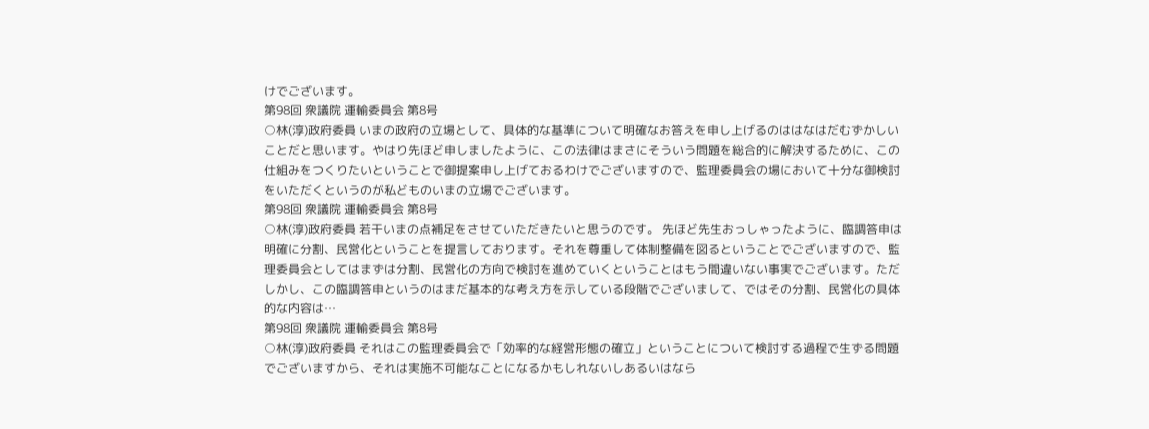けでございます。
第98回 衆議院 運輸委員会 第8号
○林(淳)政府委員 いまの政府の立場として、具体的な基準について明確なお答えを申し上げるのははなはだむずかしいことだと思います。やはり先ほど申しましたように、この法律はまさにそういう問題を総合的に解決するために、この仕組みをつくりたいということで御提案申し上げておるわけでございますので、監理委員会の場において十分な御検討をいただくというのが私どものいまの立場でございます。
第98回 衆議院 運輸委員会 第8号
○林(淳)政府委員 若干いまの点補足をさせていただきたいと思うのです。 先ほど先生おっしゃったように、臨調答申は明確に分割、民営化ということを提言しております。それを尊重して体制整備を図るということでございますので、監理委員会としてはまずは分割、民営化の方向で検討を進めていくということはもう間違いない事実でございます。ただしかし、この臨調答申というのはまだ基本的な考え方を示している段階でございまして、ではその分割、民営化の具体的な内容は…
第98回 衆議院 運輸委員会 第8号
○林(淳)政府委員 それはこの監理委員会で「効率的な経営形態の確立」ということについて検討する過程で生ずる問題でございますから、それは実施不可能なことになるかもしれないしあるいはなら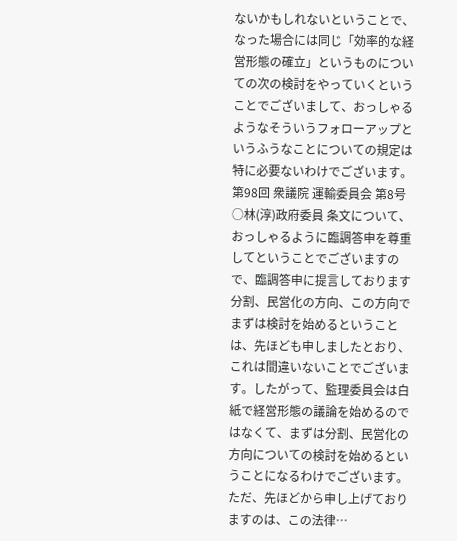ないかもしれないということで、なった場合には同じ「効率的な経営形態の確立」というものについての次の検討をやっていくということでございまして、おっしゃるようなそういうフォローアップというふうなことについての規定は特に必要ないわけでございます。
第98回 衆議院 運輸委員会 第8号
○林(淳)政府委員 条文について、おっしゃるように臨調答申を尊重してということでございますので、臨調答申に提言しております分割、民営化の方向、この方向でまずは検討を始めるということは、先ほども申しましたとおり、これは間違いないことでございます。したがって、監理委員会は白紙で経営形態の議論を始めるのではなくて、まずは分割、民営化の方向についての検討を始めるということになるわけでございます。 ただ、先ほどから申し上げておりますのは、この法律…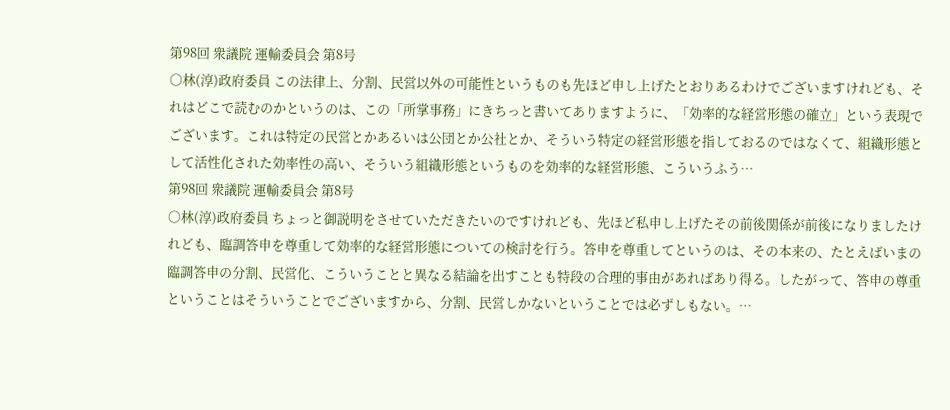第98回 衆議院 運輸委員会 第8号
○林(淳)政府委員 この法律上、分割、民営以外の可能性というものも先ほど申し上げたとおりあるわけでございますけれども、それはどこで読むのかというのは、この「所掌事務」にきちっと書いてありますように、「効率的な経営形態の確立」という表現でございます。これは特定の民営とかあるいは公団とか公社とか、そういう特定の経営形態を指しておるのではなくて、組織形態として活性化された効率性の高い、そういう組織形態というものを効率的な経営形態、こういうふう…
第98回 衆議院 運輸委員会 第8号
○林(淳)政府委員 ちょっと御説明をさせていただきたいのですけれども、先ほど私申し上げたその前後関係が前後になりましたけれども、臨調答申を尊重して効率的な経営形態についての検討を行う。答申を尊重してというのは、その本来の、たとえばいまの臨調答申の分割、民営化、こういうことと異なる結論を出すことも特段の合理的事由があればあり得る。したがって、答申の尊重ということはそういうことでございますから、分割、民営しかないということでは必ずしもない。…